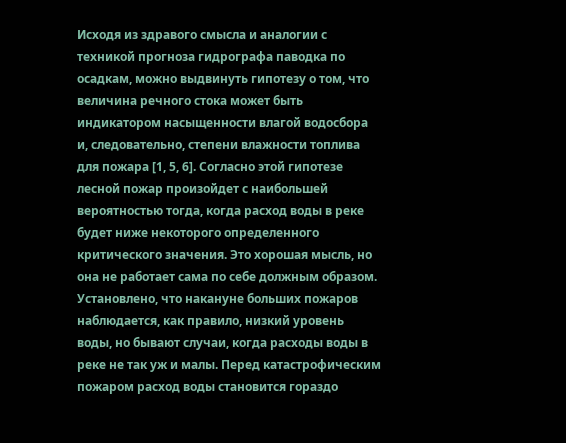Исходя из здравого смысла и аналогии с техникой прогноза гидрографа паводка по осадкам, можно выдвинуть гипотезу о том, что величина речного стока может быть индикатором насыщенности влагой водосбора и, следовательно, степени влажности топлива для пожара [1, 5, 6]. Согласно этой гипотезе лесной пожар произойдет с наибольшей вероятностью тогда, когда расход воды в реке будет ниже некоторого определенного критического значения. Это хорошая мысль, но она не работает сама по себе должным образом. Установлено, что накануне больших пожаров наблюдается, как правило, низкий уровень воды, но бывают случаи, когда расходы воды в реке не так уж и малы. Перед катастрофическим пожаром расход воды становится гораздо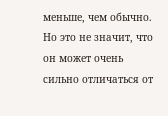меньше, чем обычно. Но это не значит, что он может очень сильно отличаться от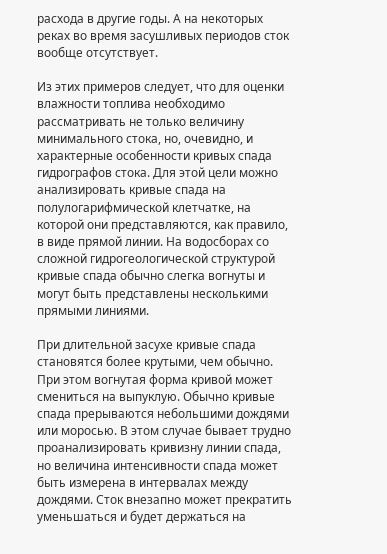расхода в другие годы. А на некоторых реках во время засушливых периодов сток вообще отсутствует.

Из этих примеров следует, что для оценки влажности топлива необходимо рассматривать не только величину минимального стока, но, очевидно, и характерные особенности кривых спада гидрографов стока. Для этой цели можно анализировать кривые спада на полулогарифмической клетчатке, на которой они представляются, как правило, в виде прямой линии. На водосборах со сложной гидрогеологической структурой кривые спада обычно слегка вогнуты и могут быть представлены несколькими прямыми линиями.

При длительной засухе кривые спада становятся более крутыми, чем обычно. При этом вогнутая форма кривой может смениться на выпуклую. Обычно кривые спада прерываются небольшими дождями или моросью. В этом случае бывает трудно проанализировать кривизну линии спада, но величина интенсивности спада может быть измерена в интервалах между дождями. Сток внезапно может прекратить уменьшаться и будет держаться на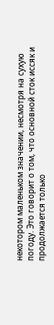некотором маленьком значении, несмотря на сухую погоду. Это говорит о том, что основной сток иссяк и продолжается только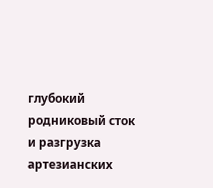глубокий родниковый сток и разгрузка артезианских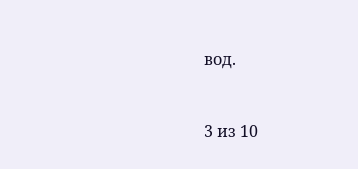вод.



3 из 10